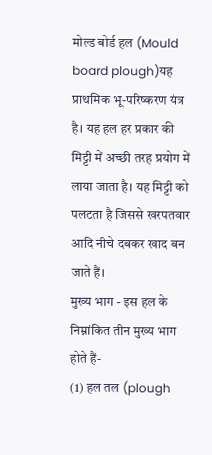मोल्ड बोर्ड हल (Mould board plough)यह प्राथमिक भू-परिष्करण यंत्र है। यह हल हर प्रकार की मिट्टी में अच्छी तरह प्रयोग में लाया जाता है। यह मिट्टी को पलटता है जिससे खरपतवार आदि नीचे दबकर खाद बन जाते हैं।
मुख्य भाग - इस हल के निम्नांकित तीन मुख्य भाग होते हैं-
(1) हल तल (plough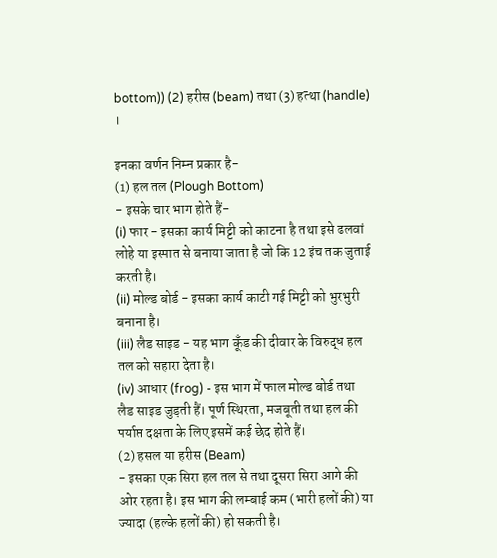bottom)) (2) हरीस (beam) तथा (3) हत्था (handle) ।

इनका वर्णन निम्न प्रकार है-
(1) हल तल (Plough Bottom)
- इसके चार भाग होते हैं-
(i) फार - इसका कार्य मिट्टी को काटना है तथा इसे ढलवां लोहे या इस्पात से बनाया जाता है जो कि 12 इंच तक जुताई करती है।
(ii) मोल्ड बोर्ड - इसका कार्य काटी गई मिट्टी को भुरभुरी बनाना है।
(iii) लैड साइड - यह भाग कूँड की दीवार के विरुद्ध हल तल को सहारा देता है।
(iv) आधार (frog) - इस भाग में फाल मोल्ड बोर्ड तथा लैड साइड जुड़ती हैं। पूर्ण स्थिरता, मजबूती तथा हल की पर्याप्त दक्षता के लिए इसमें कई छेद होते हैं।
(2) हसल या हरीस (Beam)
- इसका एक सिरा हल तल से तथा दूसरा सिरा आगे की ओर रहता है। इस भाग की लम्बाई कम (भारी हलों की) या ज्यादा (हल्के हलों की) हो सकती है।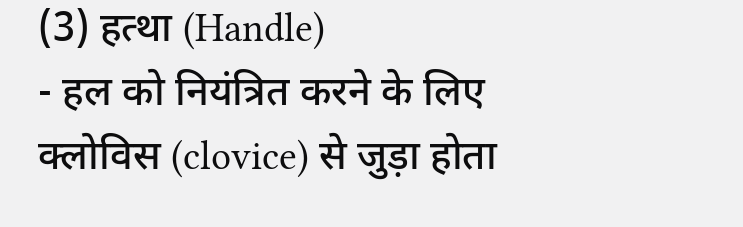(3) हत्था (Handle)
- हल को नियंत्रित करने के लिए क्लोविस (clovice) से जुड़ा होता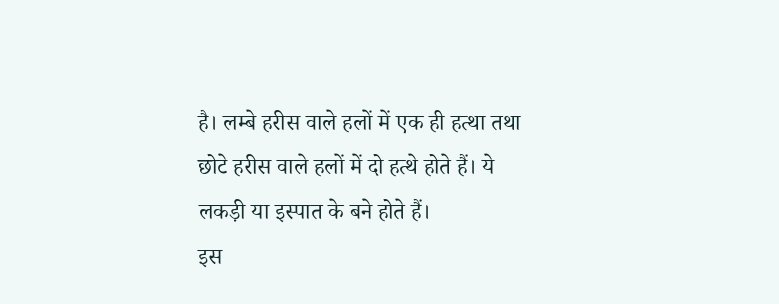है। लम्बे हरीस वाले हलों में एक ही हत्था तथा छोटे हरीस वाले हलों में दो हत्थे होते हैं। ये लकड़ी या इस्पात के बने होते हैं।
इस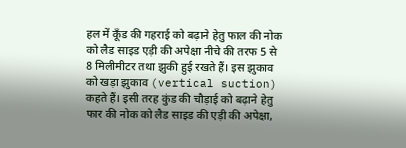हल में कूँड की गहराई को बढ़ाने हेतु फाल की नोक को लैड साइड एड़ी की अपेक्षा नीचे की तरफ 5 से 8 मिलीमीटर तथा झुकी हुई रखते हैं। इस झुकाव को खड़ा झुकाव (vertical suction) कहते हैं। इसी तरह कुंड की चौड़ाई को बढ़ाने हेतु फार की नोक को लैड साइड की एड़ी की अपेक्षा,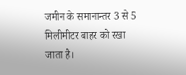जमीन के समानान्तर 3 से 5 मिलीमीटर बाहर को रखा जाता है।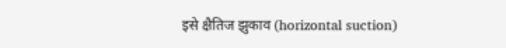इसे क्षैतिज झुकाव (horizontal suction)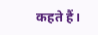कहते हैं।